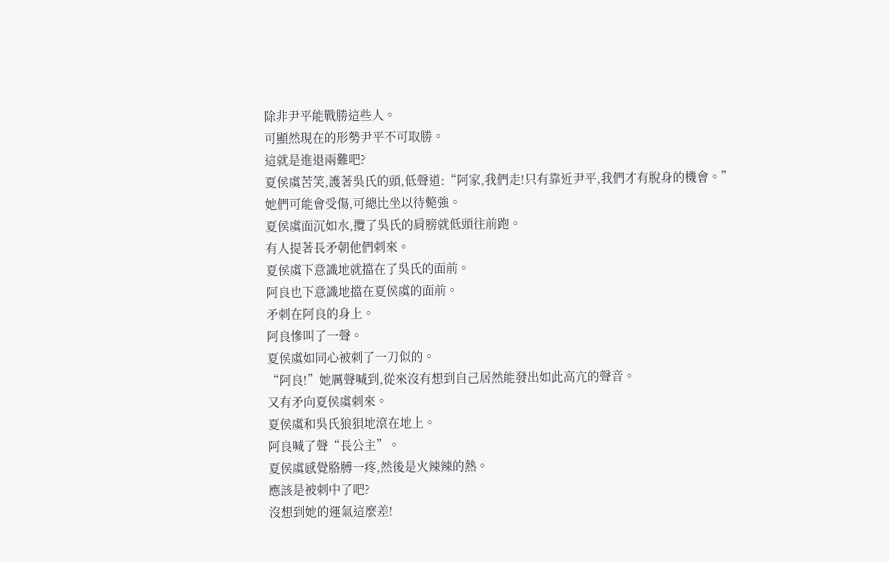除非尹平能戰勝這些人。
可顯然現在的形勢尹平不可取勝。
這就是進退兩難吧?
夏侯虞苦笑,護著吳氏的頭,低聲道:“阿家,我們走!只有靠近尹平,我們才有脫身的機會。”
她們可能會受傷,可總比坐以待斃強。
夏侯虞面沉如水,攬了吳氏的肩膀就低頭往前跑。
有人提著長矛朝他們刺來。
夏侯虞下意識地就擋在了吳氏的面前。
阿良也下意識地擋在夏侯虞的面前。
矛刺在阿良的身上。
阿良慘叫了一聲。
夏侯虞如同心被刺了一刀似的。
“阿良!”她厲聲喊到,從來沒有想到自己居然能發出如此高亢的聲音。
又有矛向夏侯虞刺來。
夏侯虞和吳氏狼狽地滾在地上。
阿良喊了聲“長公主”。
夏侯虞感覺胳膊一疼,然後是火辣辣的熱。
應該是被刺中了吧?
沒想到她的運氣這麼差!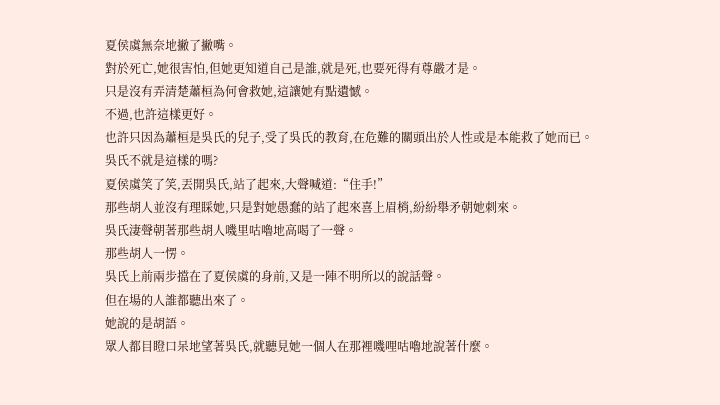夏侯虞無奈地撇了撇嘴。
對於死亡,她很害怕,但她更知道自己是誰,就是死,也要死得有尊嚴才是。
只是沒有弄清楚蕭桓為何會救她,這讓她有點遺憾。
不過,也許這樣更好。
也許只因為蕭桓是吳氏的兒子,受了吳氏的教育,在危難的關頭出於人性或是本能救了她而已。
吳氏不就是這樣的嗎?
夏侯虞笑了笑,丟開吳氏,站了起來,大聲喊道:“住手!”
那些胡人並沒有理睬她,只是對她愚蠢的站了起來喜上眉梢,紛紛舉矛朝她刺來。
吳氏淒聲朝著那些胡人嘰里咕嚕地高喝了一聲。
那些胡人一愣。
吳氏上前兩步擋在了夏侯虞的身前,又是一陣不明所以的說話聲。
但在場的人誰都聽出來了。
她說的是胡語。
眾人都目瞪口呆地望著吳氏,就聽見她一個人在那裡嘰哩咕嚕地說著什麼。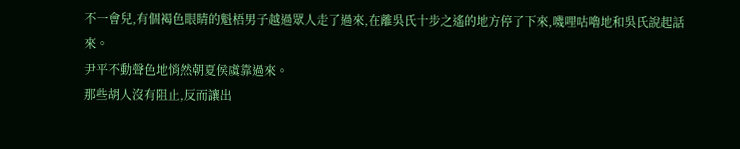不一會兒,有個褐色眼睛的魁梧男子越過眾人走了過來,在離吳氏十步之遙的地方停了下來,嘰哩咕嚕地和吳氏說起話來。
尹平不動聲色地悄然朝夏侯虞靠過來。
那些胡人沒有阻止,反而讓出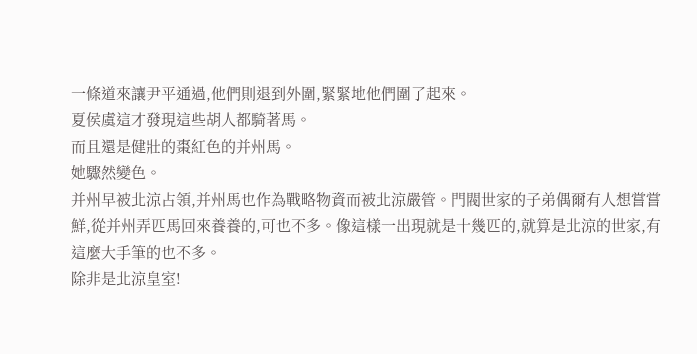一條道來讓尹平通過,他們則退到外圍,緊緊地他們圍了起來。
夏侯虞這才發現這些胡人都騎著馬。
而且還是健壯的棗紅色的并州馬。
她驟然變色。
并州早被北涼占領,并州馬也作為戰略物資而被北涼嚴管。門閥世家的子弟偶爾有人想嘗嘗鮮,從并州弄匹馬回來養養的,可也不多。像這樣一出現就是十幾匹的,就算是北涼的世家,有這麼大手筆的也不多。
除非是北涼皇室!